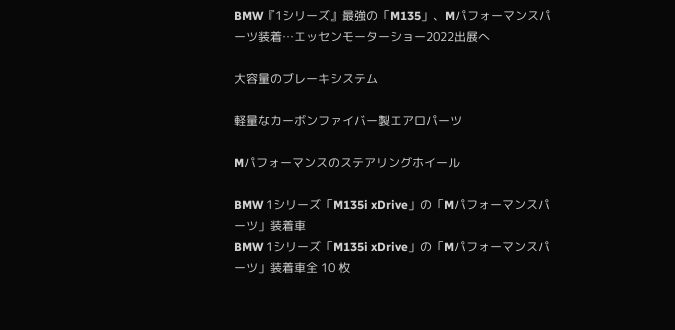BMW『1シリーズ』最強の「M135」、Mパフォーマンスパーツ装着…エッセンモーターショー2022出展へ

大容量のブレーキシステム

軽量なカーボンファイバー製エアロパーツ

Mパフォーマンスのステアリングホイール

BMW 1シリーズ「M135i xDrive」の「Mパフォーマンスパーツ」装着車
BMW 1シリーズ「M135i xDrive」の「Mパフォーマンスパーツ」装着車全 10 枚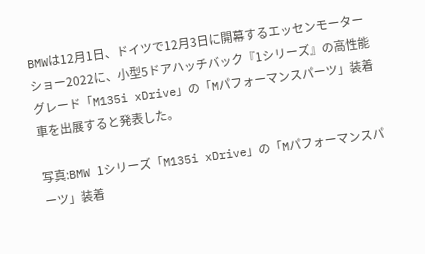BMWは12月1日、ドイツで12月3日に開幕するエッセンモーターショー2022に、小型5ドアハッチバック『1シリーズ』の高性能グレード「M135i xDrive」の「Mパフォーマンスパーツ」装着車を出展すると発表した。

写真:BMW 1シリーズ「M135i xDrive」の「Mパフォーマンスパーツ」装着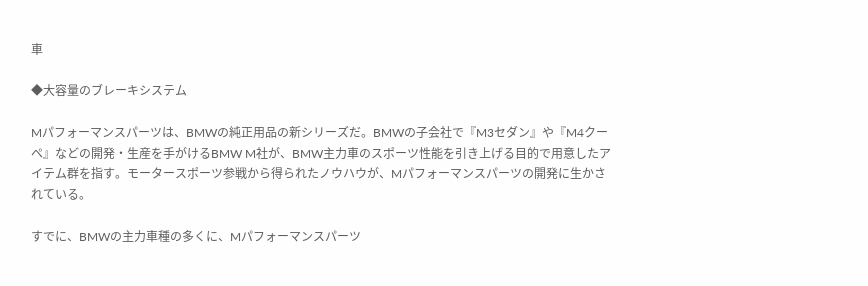車

◆大容量のブレーキシステム

Mパフォーマンスパーツは、BMWの純正用品の新シリーズだ。BMWの子会社で『M3セダン』や『M4クーペ』などの開発・生産を手がけるBMW M社が、BMW主力車のスポーツ性能を引き上げる目的で用意したアイテム群を指す。モータースポーツ参戦から得られたノウハウが、Mパフォーマンスパーツの開発に生かされている。

すでに、BMWの主力車種の多くに、Mパフォーマンスパーツ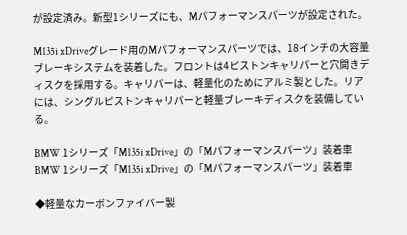が設定済み。新型1シリーズにも、Mパフォーマンスパーツが設定された。

M135i xDriveグレード用のMパフォーマンスパーツでは、18インチの大容量ブレーキシステムを装着した。フロントは4ピストンキャリパーと穴開きディスクを採用する。キャリパーは、軽量化のためにアルミ製とした。リアには、シングルピストンキャリパーと軽量ブレーキディスクを装備している。

BMW 1シリーズ「M135i xDrive」の「Mパフォーマンスパーツ」装着車BMW 1シリーズ「M135i xDrive」の「Mパフォーマンスパーツ」装着車

◆軽量なカーボンファイバー製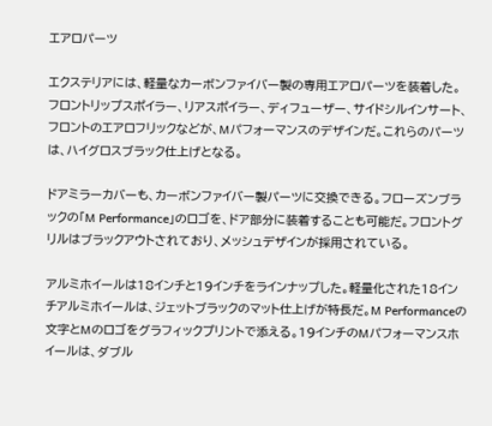エアロパーツ

エクステリアには、軽量なカーボンファイバー製の専用エアロパーツを装着した。フロントリップスポイラー、リアスポイラー、ディフューザー、サイドシルインサート、フロントのエアロフリックなどが、Mパフォーマンスのデザインだ。これらのパーツは、ハイグロスブラック仕上げとなる。

ドアミラーカバーも、カーボンファイバー製パーツに交換できる。フローズンブラックの「M Performance」のロゴを、ドア部分に装着することも可能だ。フロントグリルはブラックアウトされており、メッシュデザインが採用されている。

アルミホイールは18インチと19インチをラインナップした。軽量化された18インチアルミホイールは、ジェットブラックのマット仕上げが特長だ。M Performanceの文字とMのロゴをグラフィックプリントで添える。19インチのMパフォーマンスホイールは、ダブル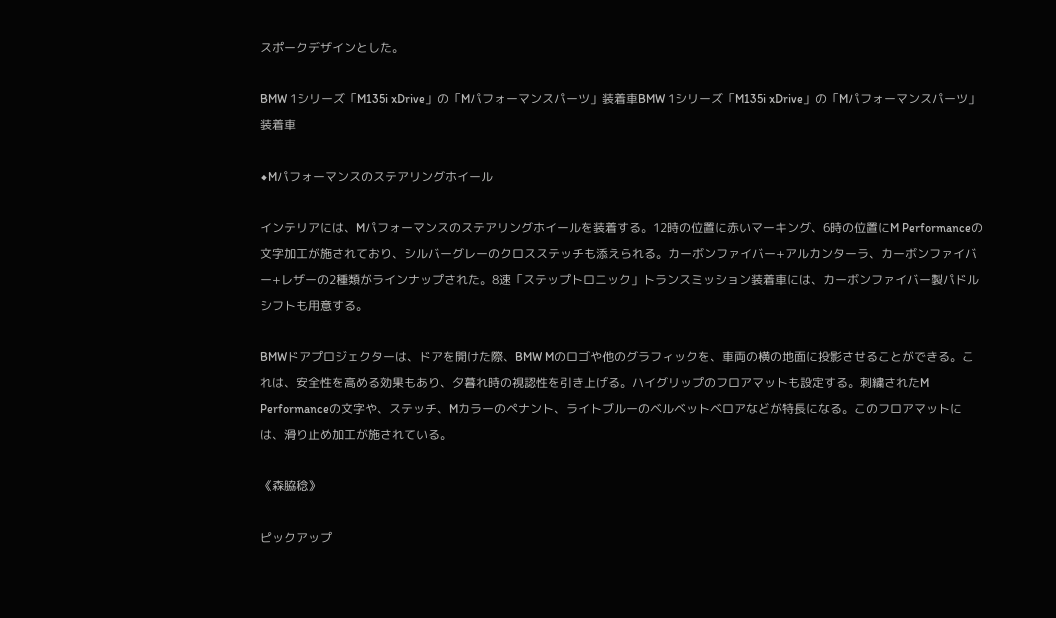スポークデザインとした。

BMW 1シリーズ「M135i xDrive」の「Mパフォーマンスパーツ」装着車BMW 1シリーズ「M135i xDrive」の「Mパフォーマンスパーツ」装着車

◆Mパフォーマンスのステアリングホイール

インテリアには、Mパフォーマンスのステアリングホイールを装着する。12時の位置に赤いマーキング、6時の位置にM Performanceの文字加工が施されており、シルバーグレーのクロスステッチも添えられる。カーボンファイバー+アルカンターラ、カーボンファイバー+レザーの2種類がラインナップされた。8速「ステップトロニック」トランスミッション装着車には、カーボンファイバー製パドルシフトも用意する。

BMWドアプロジェクターは、ドアを開けた際、BMW Mのロゴや他のグラフィックを、車両の横の地面に投影させることができる。これは、安全性を高める効果もあり、夕暮れ時の視認性を引き上げる。ハイグリップのフロアマットも設定する。刺繍されたM Performanceの文字や、ステッチ、Mカラーのペナント、ライトブルーのベルベットベロアなどが特長になる。このフロアマットには、滑り止め加工が施されている。

《森脇稔》

ピックアップ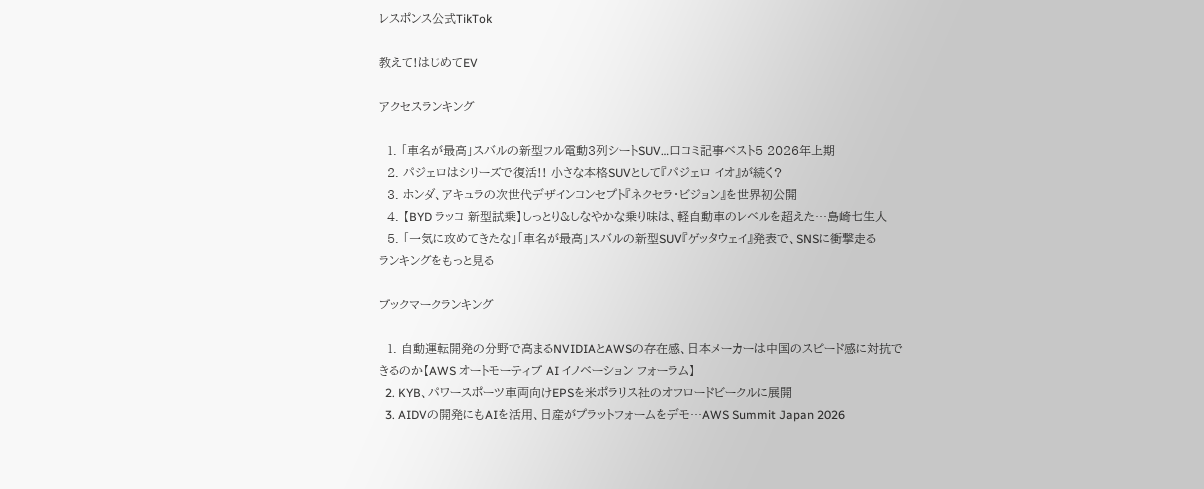レスポンス公式TikTok

教えて!はじめてEV

アクセスランキング

  1. 「車名が最高」スバルの新型フル電動3列シートSUV…口コミ記事ベスト5 2026年上期
  2. パジェロはシリーズで復活!! 小さな本格SUVとして『パジェロ イオ』が続く?
  3. ホンダ、アキュラの次世代デザインコンセプト『ネクセラ・ビジョン』を世界初公開
  4. 【BYD ラッコ 新型試乗】しっとり&しなやかな乗り味は、軽自動車のレベルを超えた…島崎七生人
  5. 「一気に攻めてきたな」「車名が最高」スバルの新型SUV『ゲッタウェイ』発表で、SNSに衝撃走る
ランキングをもっと見る

ブックマークランキング

  1. 自動運転開発の分野で高まるNVIDIAとAWSの存在感、日本メーカーは中国のスピード感に対抗できるのか【AWS オートモーティブ AI イノベーション フォーラム】
  2. KYB、パワースポーツ車両向けEPSを米ポラリス社のオフロードビークルに展開
  3. AIDVの開発にもAIを活用、日産がプラットフォームをデモ…AWS Summit Japan 2026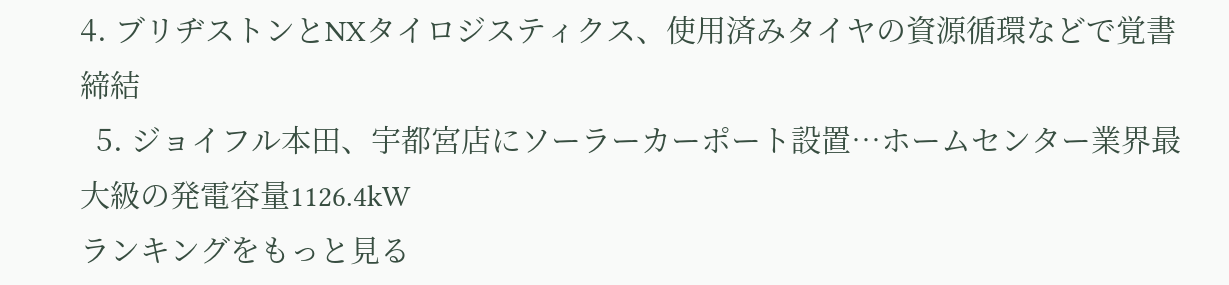4. ブリヂストンとNXタイロジスティクス、使用済みタイヤの資源循環などで覚書締結
  5. ジョイフル本田、宇都宮店にソーラーカーポート設置…ホームセンター業界最大級の発電容量1126.4kW
ランキングをもっと見る